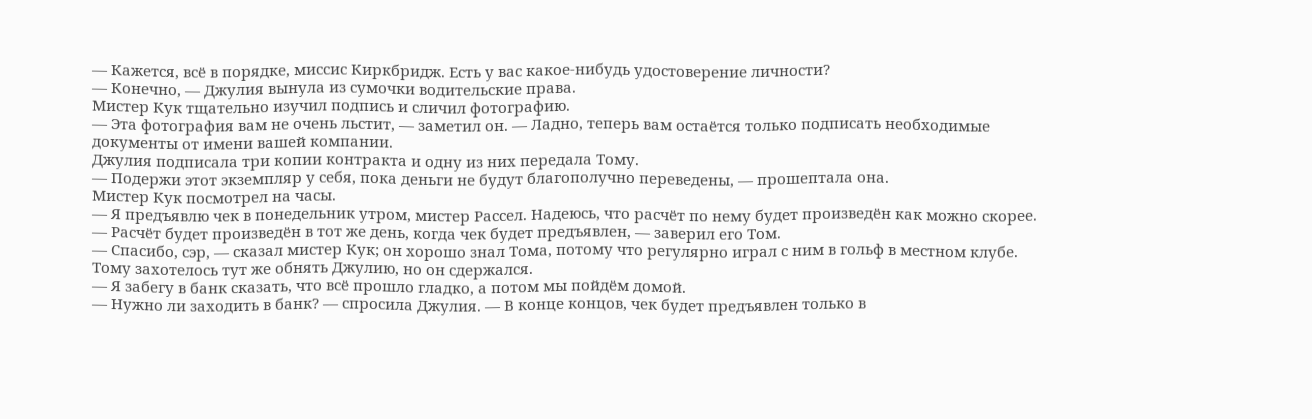— Кажется, всё в порядке, миссис Киркбридж. Есть у вас какое-нибудь удостоверение личности?
— Конечно, — Джулия вынула из сумочки водительские права.
Мистер Кук тщательно изучил подпись и сличил фотографию.
— Эта фотография вам не очень льстит, — заметил он. — Ладно, теперь вам остаётся только подписать необходимые документы от имени вашей компании.
Джулия подписала три копии контракта и одну из них передала Тому.
— Подержи этот экземпляр у себя, пока деньги не будут благополучно переведены, — прошептала она.
Мистер Кук посмотрел на часы.
— Я предъявлю чек в понедельник утром, мистер Рассел. Надеюсь, что расчёт по нему будет произведён как можно скорее.
— Расчёт будет произведён в тот же день, когда чек будет предъявлен, — заверил его Том.
— Спасибо, сэр, — сказал мистер Кук; он хорошо знал Тома, потому что регулярно играл с ним в гольф в местном клубе.
Тому захотелось тут же обнять Джулию, но он сдержался.
— Я забегу в банк сказать, что всё прошло гладко, а потом мы пойдём домой.
— Нужно ли заходить в банк? — спросила Джулия. — В конце концов, чек будет предъявлен только в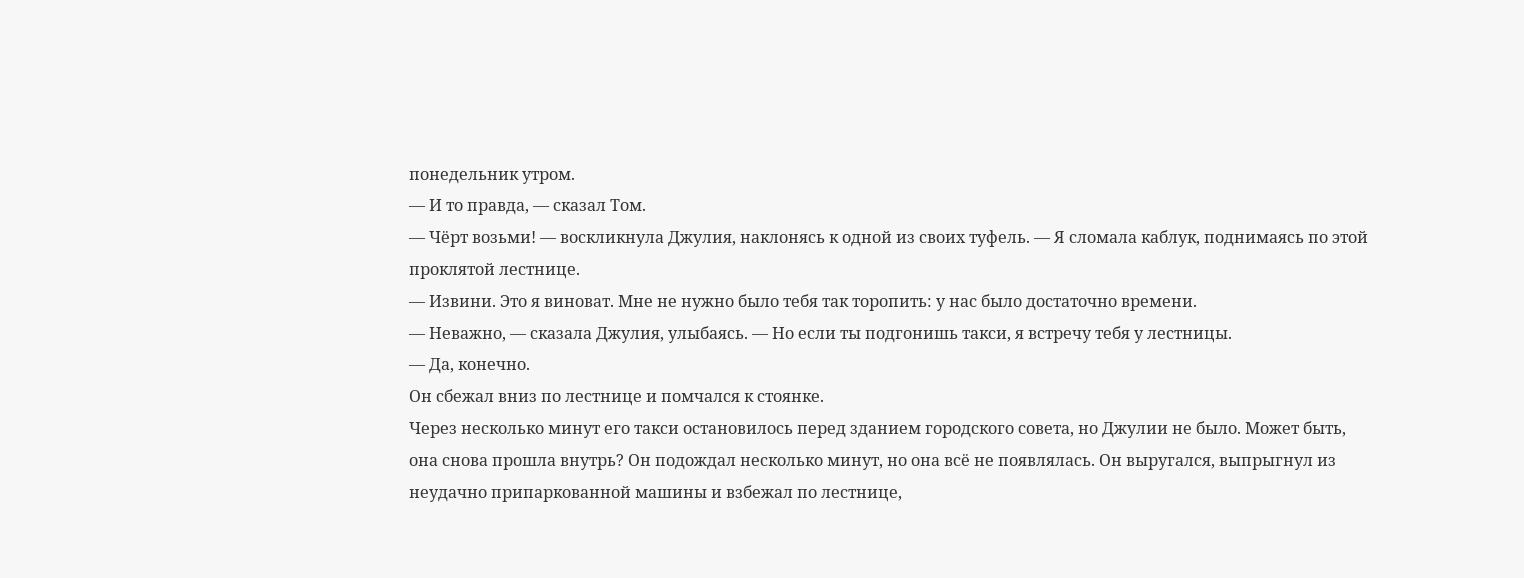понедельник утром.
— И то правда, — сказал Том.
— Чёрт возьми! — воскликнула Джулия, наклонясь к одной из своих туфель. — Я сломала каблук, поднимаясь по этой проклятой лестнице.
— Извини. Это я виноват. Мне не нужно было тебя так торопить: у нас было достаточно времени.
— Неважно, — сказала Джулия, улыбаясь. — Но если ты подгонишь такси, я встречу тебя у лестницы.
— Да, конечно.
Он сбежал вниз по лестнице и помчался к стоянке.
Через несколько минут его такси остановилось перед зданием городского совета, но Джулии не было. Может быть, она снова прошла внутрь? Он подождал несколько минут, но она всё не появлялась. Он выругался, выпрыгнул из неудачно припаркованной машины и взбежал по лестнице,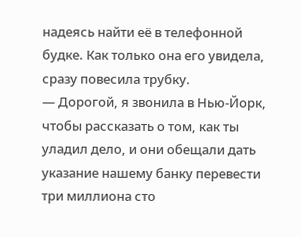надеясь найти её в телефонной будке. Как только она его увидела, сразу повесила трубку.
— Дорогой, я звонила в Нью-Йорк, чтобы рассказать о том, как ты уладил дело, и они обещали дать указание нашему банку перевести три миллиона сто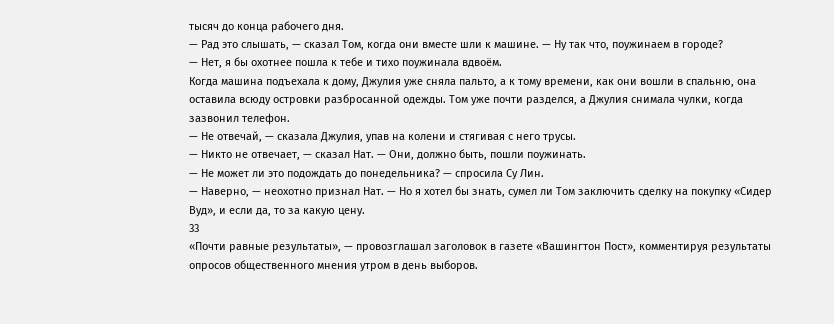тысяч до конца рабочего дня.
— Рад это слышать, — сказал Том, когда они вместе шли к машине. — Ну так что, поужинаем в городе?
— Нет, я бы охотнее пошла к тебе и тихо поужинала вдвоём.
Когда машина подъехала к дому, Джулия уже сняла пальто, а к тому времени, как они вошли в спальню, она оставила всюду островки разбросанной одежды. Том уже почти разделся, а Джулия снимала чулки, когда зазвонил телефон.
— Не отвечай, — сказала Джулия, упав на колени и стягивая с него трусы.
— Никто не отвечает, — сказал Нат. — Они, должно быть, пошли поужинать.
— Не может ли это подождать до понедельника? — спросила Су Лин.
— Наверно, — неохотно признал Нат. — Но я хотел бы знать, сумел ли Том заключить сделку на покупку «Сидер Вуд», и если да, то за какую цену.
33
«Почти равные результаты», — провозглашал заголовок в газете «Вашингтон Пост», комментируя результаты опросов общественного мнения утром в день выборов.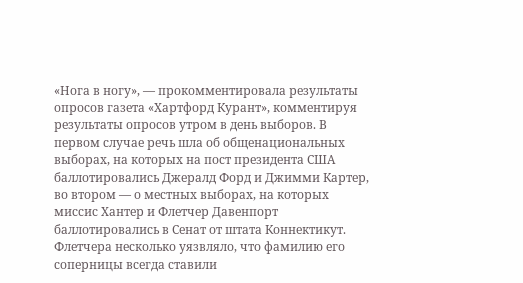«Нога в ногу», — прокомментировала результаты опросов газета «Хартфорд Курант», комментируя результаты опросов утром в день выборов. В первом случае речь шла об общенациональных выборах, на которых на пост президента США баллотировались Джералд Форд и Джимми Картер, во втором — о местных выборах, на которых миссис Хантер и Флетчер Давенпорт баллотировались в Сенат от штата Коннектикут. Флетчера несколько уязвляло, что фамилию его соперницы всегда ставили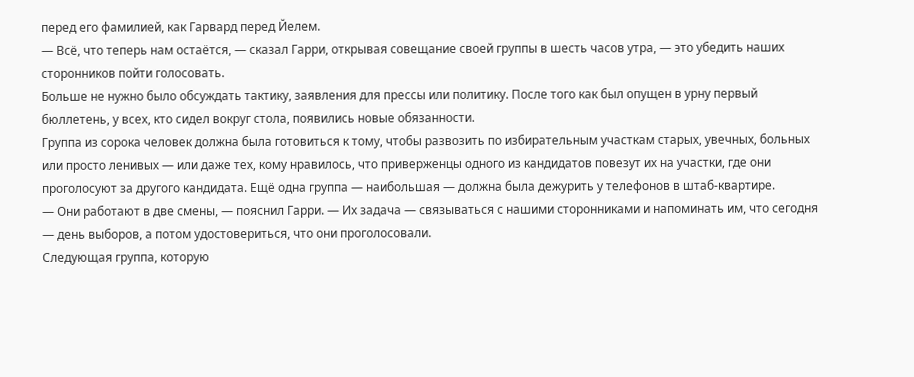перед его фамилией, как Гарвард перед Йелем.
— Всё, что теперь нам остаётся, — сказал Гарри, открывая совещание своей группы в шесть часов утра, — это убедить наших сторонников пойти голосовать.
Больше не нужно было обсуждать тактику, заявления для прессы или политику. После того как был опущен в урну первый бюллетень, у всех, кто сидел вокруг стола, появились новые обязанности.
Группа из сорока человек должна была готовиться к тому, чтобы развозить по избирательным участкам старых, увечных, больных или просто ленивых — или даже тех, кому нравилось, что приверженцы одного из кандидатов повезут их на участки, где они проголосуют за другого кандидата. Ещё одна группа — наибольшая — должна была дежурить у телефонов в штаб-квартире.
— Они работают в две смены, — пояснил Гарри. — Их задача — связываться с нашими сторонниками и напоминать им, что сегодня — день выборов, а потом удостовериться, что они проголосовали.
Следующая группа, которую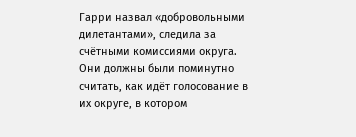Гарри назвал «добровольными дилетантами», следила за счётными комиссиями округа. Они должны были поминутно считать, как идёт голосование в их округе, в котором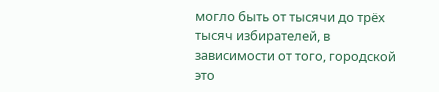могло быть от тысячи до трёх тысяч избирателей, в зависимости от того, городской это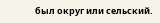был округ или сельский.